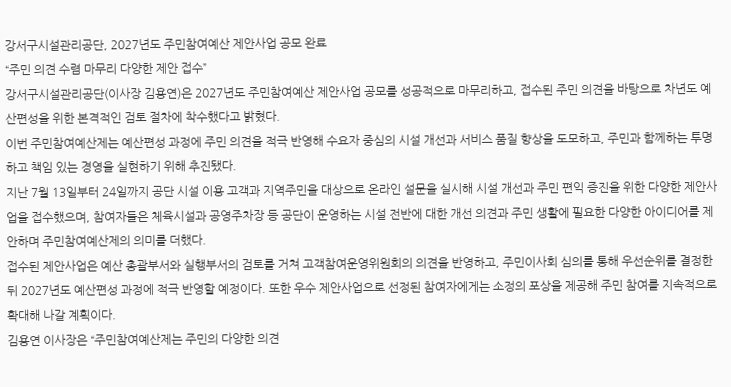강서구시설관리공단, 2027년도 주민참여예산 제안사업 공모 완료
“주민 의견 수렴 마무리 다양한 제안 접수”
강서구시설관리공단(이사장 김용연)은 2027년도 주민참여예산 제안사업 공모를 성공적으로 마무리하고, 접수된 주민 의견을 바탕으로 차년도 예산편성을 위한 본격적인 검토 절차에 착수했다고 밝혔다.
이번 주민참여예산제는 예산편성 과정에 주민 의견을 적극 반영해 수요자 중심의 시설 개선과 서비스 품질 향상을 도모하고, 주민과 함께하는 투명하고 책임 있는 경영을 실현하기 위해 추진됐다.
지난 7월 13일부터 24일까지 공단 시설 이용 고객과 지역주민을 대상으로 온라인 설문을 실시해 시설 개선과 주민 편익 증진을 위한 다양한 제안사업을 접수했으며, 참여자들은 체육시설과 공영주차장 등 공단이 운영하는 시설 전반에 대한 개선 의견과 주민 생활에 필요한 다양한 아이디어를 제안하며 주민참여예산제의 의미를 더했다.
접수된 제안사업은 예산 총괄부서와 실행부서의 검토를 거쳐 고객참여운영위원회의 의견을 반영하고, 주민이사회 심의를 통해 우선순위를 결정한 뒤 2027년도 예산편성 과정에 적극 반영할 예정이다. 또한 우수 제안사업으로 선정된 참여자에게는 소정의 포상을 제공해 주민 참여를 지속적으로 확대해 나갈 계획이다.
김용연 이사장은 “주민참여예산제는 주민의 다양한 의견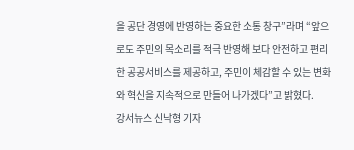을 공단 경영에 반영하는 중요한 소통 창구”라며 “앞으로도 주민의 목소리를 적극 반영해 보다 안전하고 편리한 공공서비스를 제공하고, 주민이 체감할 수 있는 변화와 혁신을 지속적으로 만들어 나가겠다”고 밝혔다.
강서뉴스 신낙형 기자